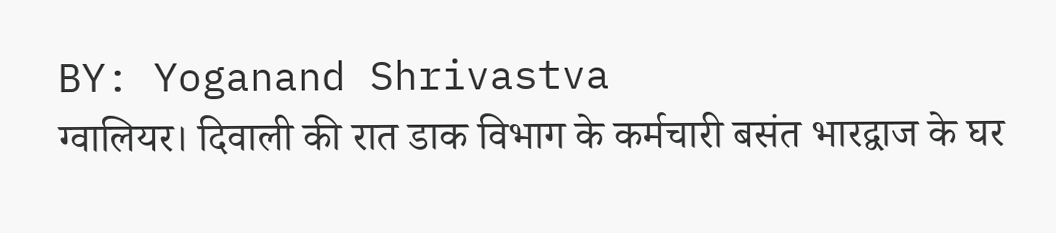BY: Yoganand Shrivastva
ग्वालियर। दिवाली की रात डाक विभाग के कर्मचारी बसंत भारद्वाज के घर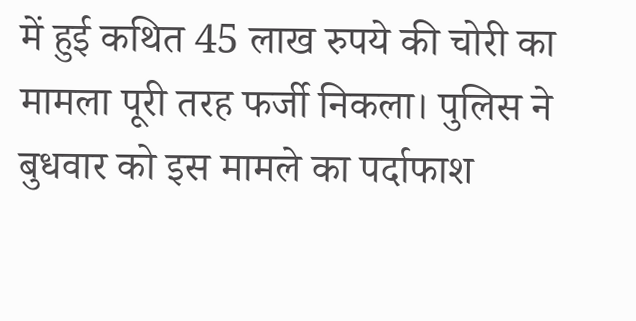में हुई कथित 45 लाख रुपये की चोरी का मामला पूरी तरह फर्जी निकला। पुलिस ने बुधवार को इस मामले का पर्दाफाश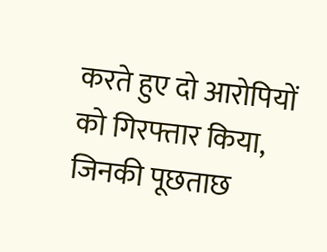करते हुए दो आरोपियों को गिरफ्तार किया, जिनकी पूछताछ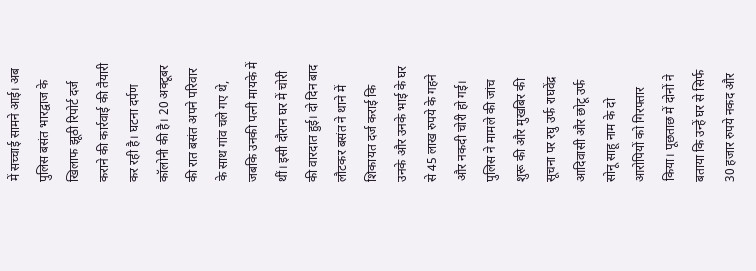में सच्चाई सामने आई। अब पुलिस बसंत भारद्वाज के खिलाफ झूठी रिपोर्ट दर्ज कराने की कार्रवाई की तैयारी कर रही है। घटना दर्पण कॉलोनी की है। 20 अक्टूबर की रात बसंत अपने परिवार के साथ गांव चले गए थे, जबकि उनकी पत्नी मायके में थीं। इसी दौरान घर में चोरी की वारदात हुई। दो दिन बाद लौटकर बसंत ने थाने में शिकायत दर्ज कराई कि उनके और उनके भाई के घर से 45 लाख रुपये के गहने और नकदी चोरी हो गई।
पुलिस ने मामले की जांच शुरू की और मुखबिर की सूचना पर रघु उर्फ राघवेंद्र आदिवासी और छोटू उर्फ सोनू साहू नाम के दो आरोपियों को गिरफ्तार किया। पूछताछ में दोनों ने बताया कि उन्हें घर से सिर्फ 30 हजार रुपये नकद और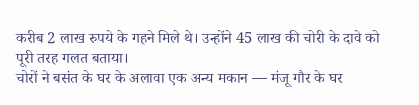करीब 2 लाख रुपये के गहने मिले थे। उन्होंने 45 लाख की चोरी के दावे को पूरी तरह गलत बताया।
चोरों ने बसंत के घर के अलावा एक अन्य मकान — मंजू गौर के घर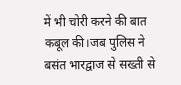में भी चोरी करने की बात कबूल की।जब पुलिस ने बसंत भारद्वाज से सख्ती से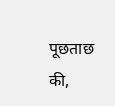पूछताछ की,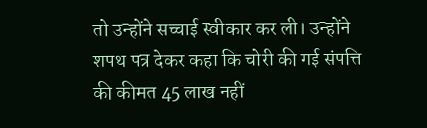तो उन्होंने सच्चाई स्वीकार कर ली। उन्होंने शपथ पत्र देकर कहा कि चोरी की गई संपत्ति की कीमत 45 लाख नहीं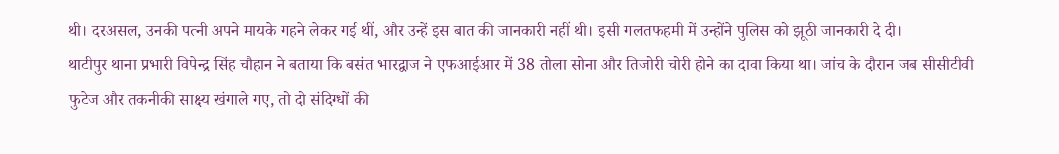थी। दरअसल, उनकी पत्नी अपने मायके गहने लेकर गई थीं, और उन्हें इस बात की जानकारी नहीं थी। इसी गलतफहमी में उन्होंने पुलिस को झूठी जानकारी दे दी।
थाटीपुर थाना प्रभारी विपेन्द्र सिंह चौहान ने बताया कि बसंत भारद्वाज ने एफआईआर में 38 तोला सोना और तिजोरी चोरी होने का दावा किया था। जांच के दौरान जब सीसीटीवी फुटेज और तकनीकी साक्ष्य खंगाले गए, तो दो संदिग्धों की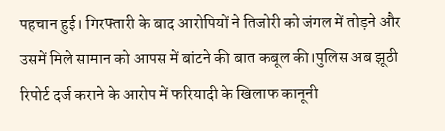पहचान हुई। गिरफ्तारी के बाद आरोपियों ने तिजोरी को जंगल में तोड़ने और उसमें मिले सामान को आपस में बांटने की बात कबूल की।पुलिस अब झूठी रिपोर्ट दर्ज कराने के आरोप में फरियादी के खिलाफ कानूनी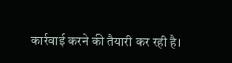कार्रवाई करने की तैयारी कर रही है।